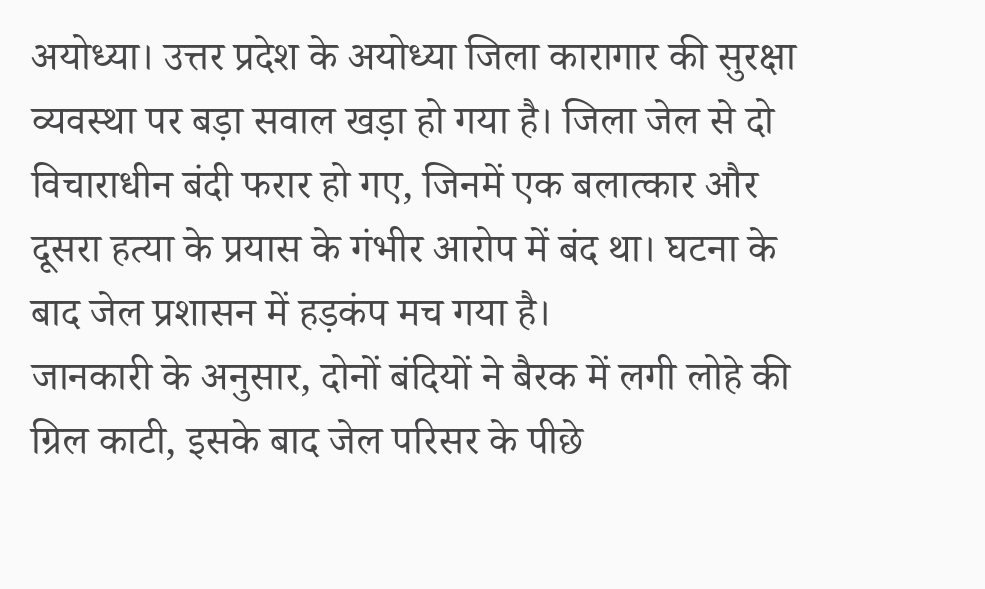अयोध्या। उत्तर प्रदेश के अयोध्या जिला कारागार की सुरक्षा व्यवस्था पर बड़ा सवाल खड़ा हो गया है। जिला जेल से दो विचाराधीन बंदी फरार हो गए, जिनमें एक बलात्कार और दूसरा हत्या के प्रयास के गंभीर आरोप में बंद था। घटना के बाद जेल प्रशासन में हड़कंप मच गया है।
जानकारी के अनुसार, दोनों बंदियों ने बैरक में लगी लोहे की ग्रिल काटी, इसके बाद जेल परिसर के पीछे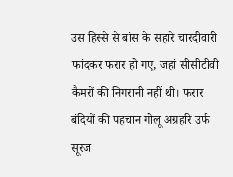उस हिस्से से बांस के सहारे चारदीवारी फांदकर फरार हो गए, जहां सीसीटीवी कैमरों की निगरानी नहीं थी। फरार बंदियों की पहचान गोलू अग्रहरि उर्फ सूरज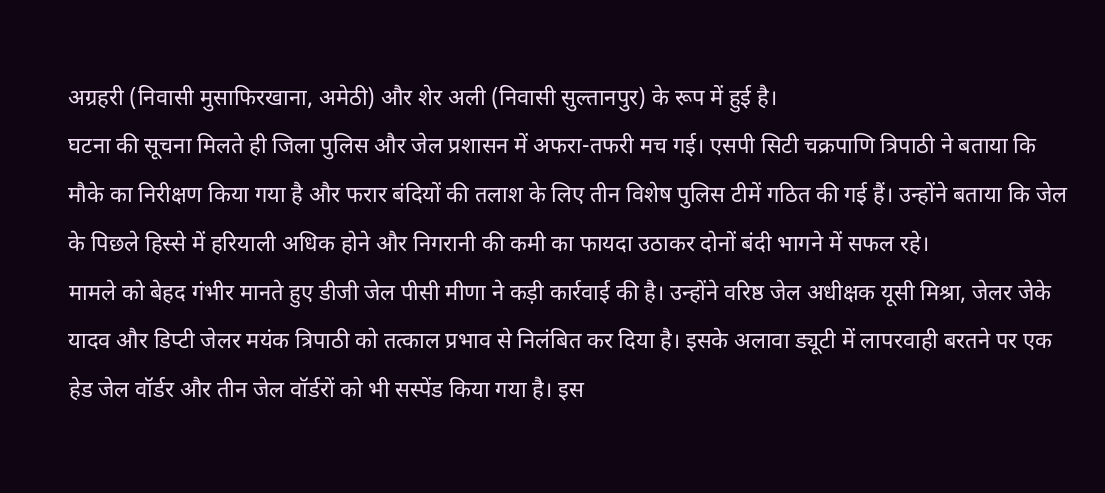अग्रहरी (निवासी मुसाफिरखाना, अमेठी) और शेर अली (निवासी सुल्तानपुर) के रूप में हुई है।
घटना की सूचना मिलते ही जिला पुलिस और जेल प्रशासन में अफरा-तफरी मच गई। एसपी सिटी चक्रपाणि त्रिपाठी ने बताया कि मौके का निरीक्षण किया गया है और फरार बंदियों की तलाश के लिए तीन विशेष पुलिस टीमें गठित की गई हैं। उन्होंने बताया कि जेल के पिछले हिस्से में हरियाली अधिक होने और निगरानी की कमी का फायदा उठाकर दोनों बंदी भागने में सफल रहे।
मामले को बेहद गंभीर मानते हुए डीजी जेल पीसी मीणा ने कड़ी कार्रवाई की है। उन्होंने वरिष्ठ जेल अधीक्षक यूसी मिश्रा, जेलर जेके यादव और डिप्टी जेलर मयंक त्रिपाठी को तत्काल प्रभाव से निलंबित कर दिया है। इसके अलावा ड्यूटी में लापरवाही बरतने पर एक हेड जेल वॉर्डर और तीन जेल वॉर्डरों को भी सस्पेंड किया गया है। इस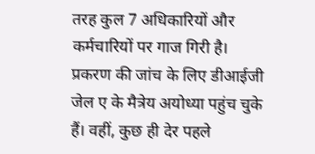तरह कुल 7 अधिकारियों और कर्मचारियों पर गाज गिरी है।
प्रकरण की जांच के लिए डीआईजी जेल ए के मैत्रेय अयोध्या पहुंच चुके हैं। वहीं, कुछ ही देर पहले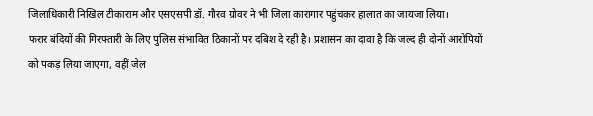जिलाधिकारी निखिल टीकाराम और एसएसपी डॉ. गौरव ग्रोवर ने भी जिला कारागार पहुंचकर हालात का जायजा लिया।
फरार बंदियों की गिरफ्तारी के लिए पुलिस संभावित ठिकानों पर दबिश दे रही है। प्रशासन का दावा है कि जल्द ही दोनों आरोपियों को पकड़ लिया जाएगा, वहीं जेल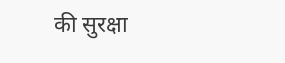की सुरक्षा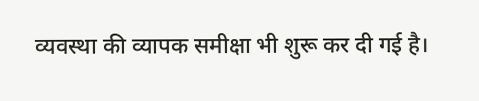व्यवस्था की व्यापक समीक्षा भी शुरू कर दी गई है।